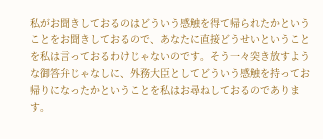私がお聞きしておるのはどういう感触を得て帰られたかということをお聞きしておるので、あなたに直接どうせいということを私は言っておるわけじゃないのです。そう一々突き放すような御答弁じゃなしに、外務大臣としてどういう感触を持ってお帰りになったかということを私はお尋ねしておるのであります。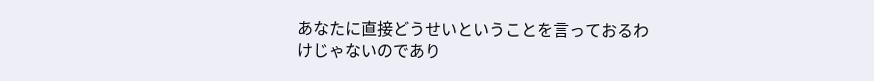あなたに直接どうせいということを言っておるわけじゃないのであり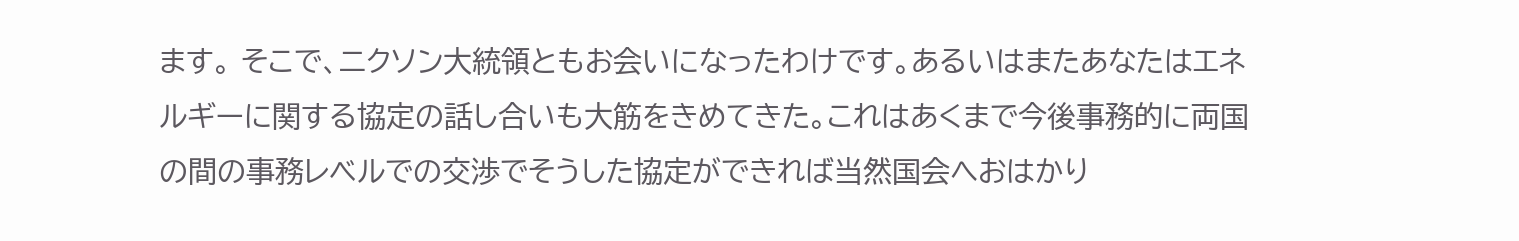ます。 そこで、ニクソン大統領ともお会いになったわけです。あるいはまたあなたはエネルギーに関する協定の話し合いも大筋をきめてきた。これはあくまで今後事務的に両国の間の事務レベルでの交渉でそうした協定ができれば当然国会へおはかり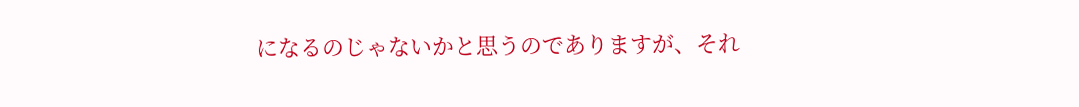になるのじゃないかと思うのでありますが、それ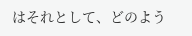はそれとして、どのよう